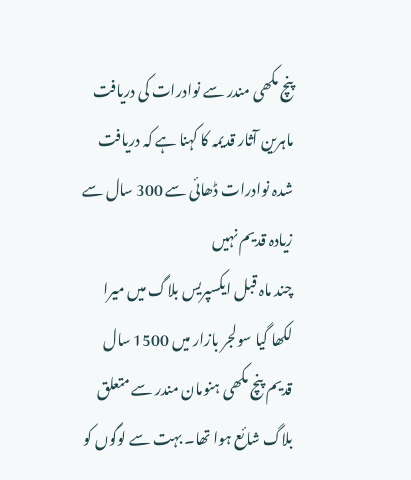پنچ مکھی مندر سے نوادرات کی دریافت
ماہرین آثار قدیمہ کا کہنا ہے کہ دریافت شدہ نوادرات ڈھائی سے 300 سال سے زیادہ قدیم نہیں
چند ماہ قبل ایکسپریس بلاگ میں میرا لکھا گیا سولجر بازار میں 1500 سال قدیم پنچ مکھی ہنومان مندر سے متعلق بلاگ شائع ہوا تھا۔ بہت سے لوگوں کو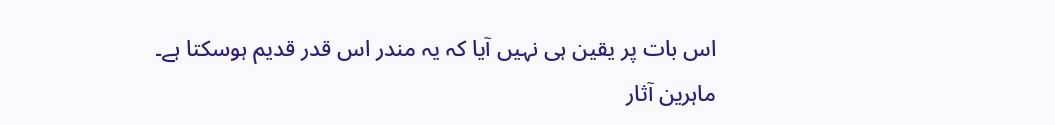اس بات پر یقین ہی نہیں آیا کہ یہ مندر اس قدر قدیم ہوسکتا ہے۔ ماہرین آثار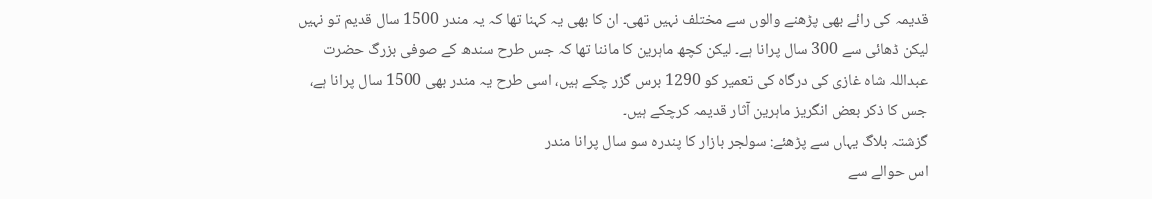قدیمہ کی رائے بھی پڑھنے والوں سے مختلف نہیں تھی۔ ان کا بھی یہ کہنا تھا کہ یہ مندر 1500 سال قدیم تو نہیں لیکن ڈھائی سے 300 سال پرانا ہے۔ لیکن کچھ ماہرین کا ماننا تھا کہ جس طرح سندھ کے صوفی بزرگ حضرت عبداللہ شاہ غازی کی درگاہ کی تعمیر کو 1290 برس گزر چکے ہیں، اسی طرح یہ مندر بھی 1500 سال پرانا ہے، جس کا ذکر بعض انگریز ماہرین آثار قدیمہ کرچکے ہیں۔
گزشتہ بلاگ یہاں سے پڑھئے: سولجر بازار کا پندرہ سو سال پرانا مندر
اس حوالے سے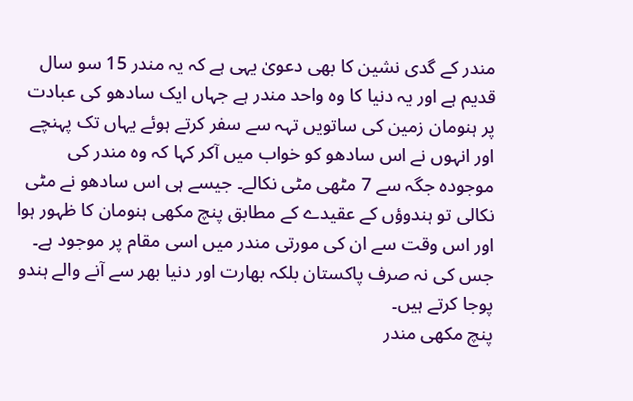مندر کے گدی نشین کا بھی دعویٰ یہی ہے کہ یہ مندر 15 سو سال قدیم ہے اور یہ دنیا کا وہ واحد مندر ہے جہاں ایک سادھو کی عبادت پر ہنومان زمین کی ساتویں تہہ سے سفر کرتے ہوئے یہاں تک پہنچے اور انہوں نے اس سادھو کو خواب میں آکر کہا کہ وہ مندر کی موجودہ جگہ سے 7 مٹھی مٹی نکالے۔ جیسے ہی اس سادھو نے مٹی نکالی تو ہندوؤں کے عقیدے کے مطابق پنچ مکھی ہنومان کا ظہور ہوا اور اس وقت سے ان کی مورتی مندر میں اسی مقام پر موجود ہے۔ جس کی نہ صرف پاکستان بلکہ بھارت اور دنیا بھر سے آنے والے ہندو پوجا کرتے ہیں۔
پنچ مکھی مندر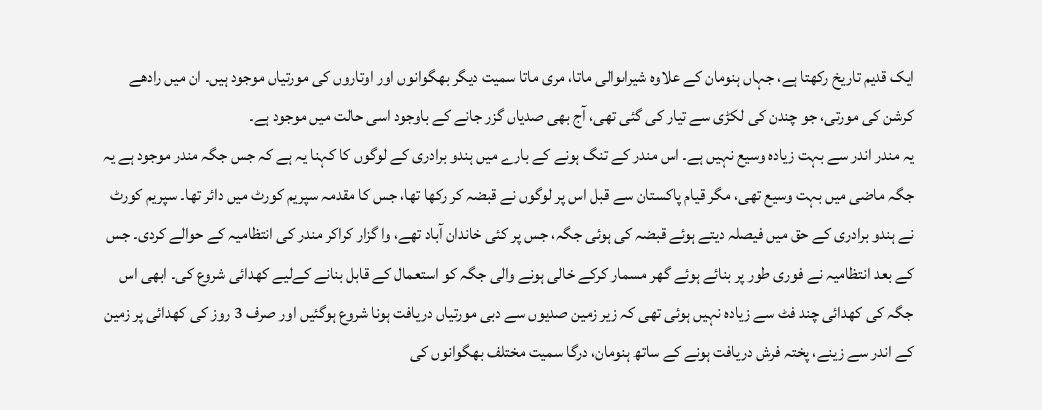ایک قدیم تاریخ رکھتا ہے، جہاں ہنومان کے علاوہ شیراںوالی ماتا، مری ماتا سمیت دیگر بھگوانوں اور اوتاروں کی مورتیاں موجود ہیں۔ ان میں رادھے کرشن کی مورتی، جو چندن کی لکڑی سے تیار کی گئی تھی، آج بھی صدیاں گزر جانے کے باوجود اسی حالت میں موجود ہے۔
یہ مندر اندر سے بہت زیادہ وسیع نہیں ہے۔ اس مندر کے تنگ ہونے کے بارے میں ہندو برادری کے لوگوں کا کہنا یہ ہے کہ جس جگہ مندر موجود ہے یہ جگہ ماضی میں بہت وسیع تھی، مگر قیام پاکستان سے قبل اس پر لوگوں نے قبضہ کر رکھا تھا، جس کا مقدمہ سپریم کورٹ میں دائر تھا۔ سپریم کورٹ نے ہندو برادری کے حق میں فیصلہ دیتے ہوئے قبضہ کی ہوئی جگہ، جس پر کئی خاندان آباد تھے، وا گزار کراکر مندر کی انتظامیہ کے حوالے کردی۔ جس کے بعد انتظامیہ نے فوری طور پر بنائے ہوئے گھر مسمار کرکے خالی ہونے والی جگہ کو استعمال کے قابل بنانے کےلیے کھدائی شروع کی۔ ابھی اس جگہ کی کھدائی چند فٹ سے زیادہ نہیں ہوئی تھی کہ زیر زمین صدیوں سے دبی مورتیاں دریافت ہونا شروع ہوگئیں اور صرف 3 روز کی کھدائی پر زمین کے اندر سے زینے، پختہ فرش دریافت ہونے کے ساتھ ہنومان، درگا سمیت مختلف بھگوانوں کی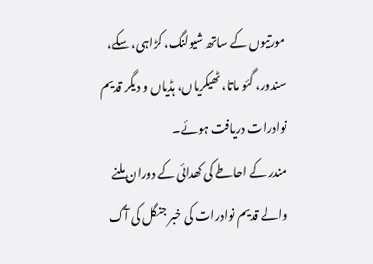مورتیوں کے ساتھ شیولنگ، کڑاہی، سکے، سندور، گئو ماتا، ٹھیکریاں، ہڈیاں و دیگر قدیم نوادرات دریافت ہوئے۔
مندر کے احاطے کی کھدائی کے دوران ملنے والے قدیم نوادرات کی خبر جنگل کی آگ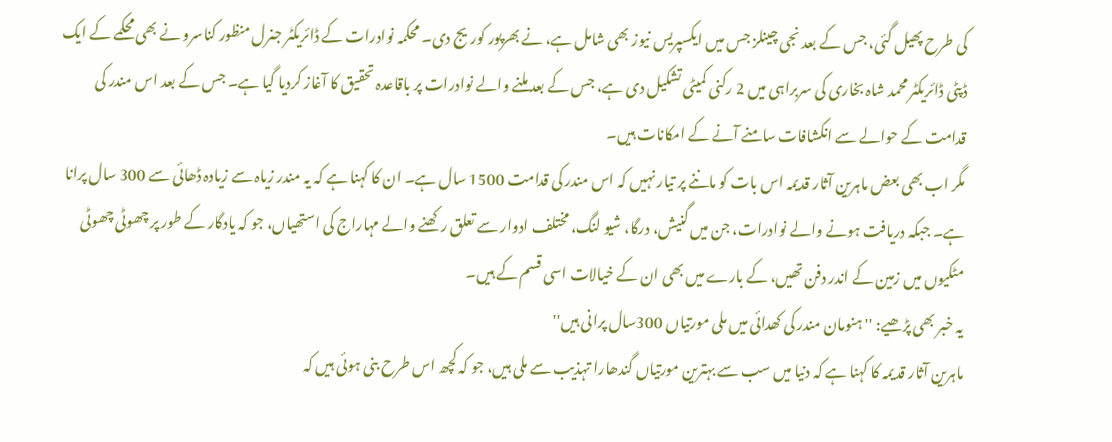کی طرح پھیل گئی، جس کے بعد نجی چینلز جس میں ایکسپریس نیوز بھی شامل ہے، نے بھرپور کوریج دی۔ محکمہ نوادرات کے ڈائریکٹر جنرل منظور کناسرو نے بھی محکمے کے ایک ڈپٹی ڈائریکٹر محمد شاہ بخاری کی سربراہی میں 2 رکنی کمیٹی تشکیل دی ہے، جس کے بعد ملنے والے نوادرات پر باقاعدہ تحقیق کا آغاز کردیا گیا ہے۔ جس کے بعد اس مندر کی قدامت کے حوالے سے انکشافات سامنے آنے کے امکانات ہیں۔
مگر اب بھی بعض ماہرین آثار قدیمہ اس بات کو ماننے پر تیار نہیں کہ اس مندر کی قدامت 1500 سال ہے۔ ان کا کہنا ہے کہ یہ مندر زیاہ سے زیادہ ڈھائی سے 300 سال پرانا ہے۔ جبکہ دریافت ہونے والے نوادرات، جن میں گنیش، درگا، شیو لنگ، مختلف ادوار سے تعلق رکھنے والے مہاراج کی استھیاں، جو کہ یادگار کے طور پر چھوٹی چھوٹی مٹکیوں میں زمین کے اندر دفن تھیں، کے بارے میں بھی ان کے خیالات اسی قسم کے ہیں۔
یہ خبر بھی پڑھیے: ''ہنومان مندر کی کھدائی میں ملی مورتیاں 300سال پرانی ہیں''
ماہرین آثار قدیمہ کا کہنا ہے کہ دنیا میں سب سے بہترین مورتیاں گندھارا تہذیب سے ملی ہیں، جو کہ کچھ اس طرح بنی ہوئی ہیں کہ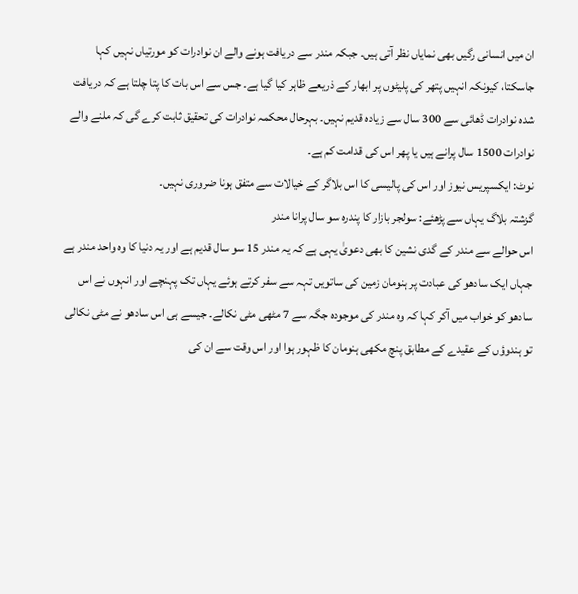ان میں انسانی رگیں بھی نمایاں نظر آتی ہیں۔ جبکہ مندر سے دریافت ہونے والے ان نوادرات کو مورتیاں نہیں کہا جاسکتا، کیونکہ انہیں پتھر کی پلیٹوں پر ابھار کے ذریعے ظاہر کیا گیا ہے۔ جس سے اس بات کا پتا چلتا ہے کہ دریافت شدہ نوادرات ڈھائی سے 300 سال سے زیادہ قدیم نہیں۔ بہرحال محکمہ نوادرات کی تحقیق ثابت کرے گی کہ ملنے والے نوادرات 1500 سال پرانے ہیں یا پھر اس کی قدامت کم ہے۔
نوٹ: ایکسپریس نیوز اور اس کی پالیسی کا اس بلاگر کے خیالات سے متفق ہونا ضروری نہیں۔
گزشتہ بلاگ یہاں سے پڑھئے: سولجر بازار کا پندرہ سو سال پرانا مندر
اس حوالے سے مندر کے گدی نشین کا بھی دعویٰ یہی ہے کہ یہ مندر 15 سو سال قدیم ہے اور یہ دنیا کا وہ واحد مندر ہے جہاں ایک سادھو کی عبادت پر ہنومان زمین کی ساتویں تہہ سے سفر کرتے ہوئے یہاں تک پہنچے اور انہوں نے اس سادھو کو خواب میں آکر کہا کہ وہ مندر کی موجودہ جگہ سے 7 مٹھی مٹی نکالے۔ جیسے ہی اس سادھو نے مٹی نکالی تو ہندوؤں کے عقیدے کے مطابق پنچ مکھی ہنومان کا ظہور ہوا اور اس وقت سے ان کی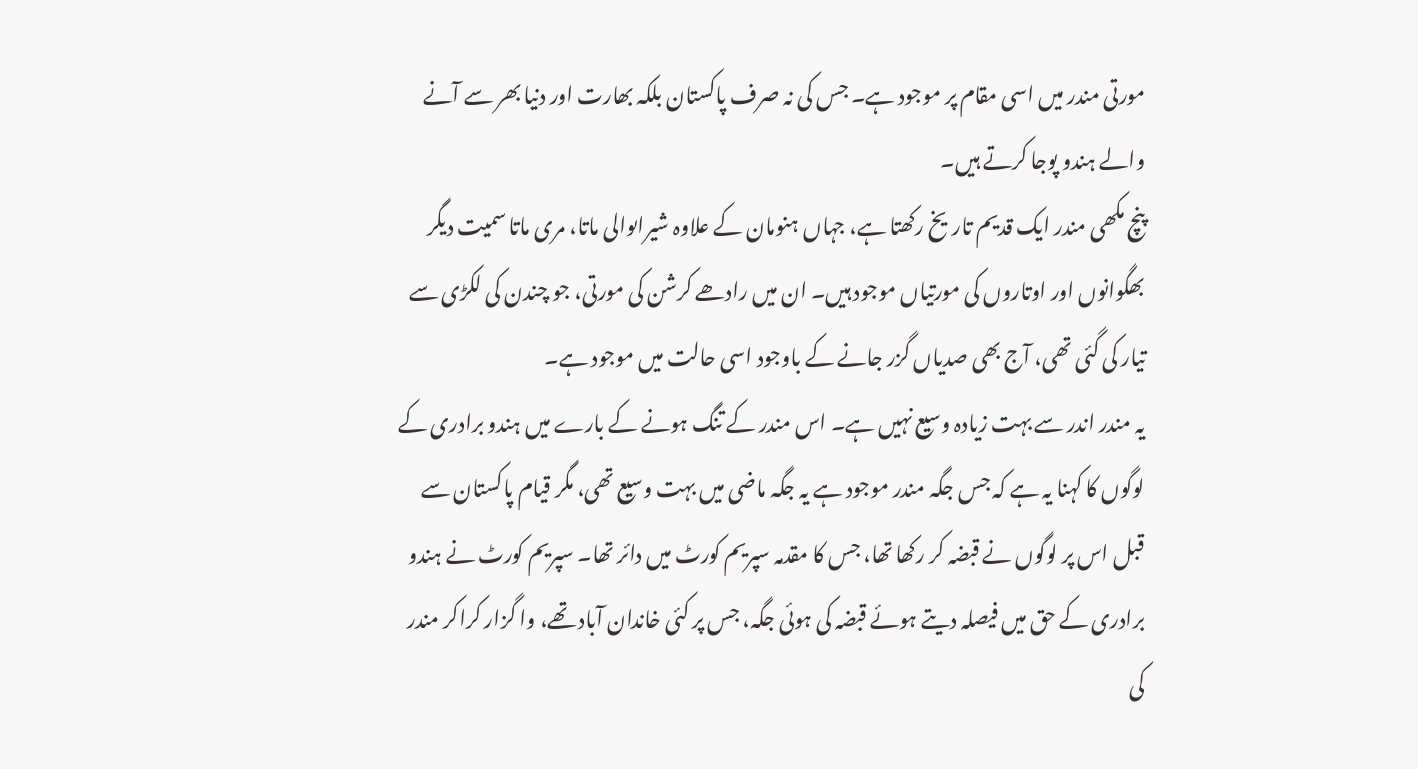مورتی مندر میں اسی مقام پر موجود ہے۔ جس کی نہ صرف پاکستان بلکہ بھارت اور دنیا بھر سے آنے والے ہندو پوجا کرتے ہیں۔
پنچ مکھی مندر ایک قدیم تاریخ رکھتا ہے، جہاں ہنومان کے علاوہ شیراںوالی ماتا، مری ماتا سمیت دیگر بھگوانوں اور اوتاروں کی مورتیاں موجود ہیں۔ ان میں رادھے کرشن کی مورتی، جو چندن کی لکڑی سے تیار کی گئی تھی، آج بھی صدیاں گزر جانے کے باوجود اسی حالت میں موجود ہے۔
یہ مندر اندر سے بہت زیادہ وسیع نہیں ہے۔ اس مندر کے تنگ ہونے کے بارے میں ہندو برادری کے لوگوں کا کہنا یہ ہے کہ جس جگہ مندر موجود ہے یہ جگہ ماضی میں بہت وسیع تھی، مگر قیام پاکستان سے قبل اس پر لوگوں نے قبضہ کر رکھا تھا، جس کا مقدمہ سپریم کورٹ میں دائر تھا۔ سپریم کورٹ نے ہندو برادری کے حق میں فیصلہ دیتے ہوئے قبضہ کی ہوئی جگہ، جس پر کئی خاندان آباد تھے، وا گزار کراکر مندر کی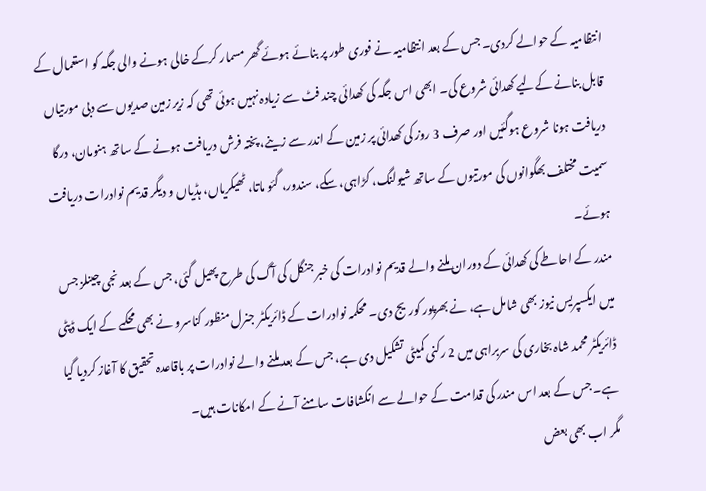انتظامیہ کے حوالے کردی۔ جس کے بعد انتظامیہ نے فوری طور پر بنائے ہوئے گھر مسمار کرکے خالی ہونے والی جگہ کو استعمال کے قابل بنانے کےلیے کھدائی شروع کی۔ ابھی اس جگہ کی کھدائی چند فٹ سے زیادہ نہیں ہوئی تھی کہ زیر زمین صدیوں سے دبی مورتیاں دریافت ہونا شروع ہوگئیں اور صرف 3 روز کی کھدائی پر زمین کے اندر سے زینے، پختہ فرش دریافت ہونے کے ساتھ ہنومان، درگا سمیت مختلف بھگوانوں کی مورتیوں کے ساتھ شیولنگ، کڑاہی، سکے، سندور، گئو ماتا، ٹھیکریاں، ہڈیاں و دیگر قدیم نوادرات دریافت ہوئے۔
مندر کے احاطے کی کھدائی کے دوران ملنے والے قدیم نوادرات کی خبر جنگل کی آگ کی طرح پھیل گئی، جس کے بعد نجی چینلز جس میں ایکسپریس نیوز بھی شامل ہے، نے بھرپور کوریج دی۔ محکمہ نوادرات کے ڈائریکٹر جنرل منظور کناسرو نے بھی محکمے کے ایک ڈپٹی ڈائریکٹر محمد شاہ بخاری کی سربراہی میں 2 رکنی کمیٹی تشکیل دی ہے، جس کے بعد ملنے والے نوادرات پر باقاعدہ تحقیق کا آغاز کردیا گیا ہے۔ جس کے بعد اس مندر کی قدامت کے حوالے سے انکشافات سامنے آنے کے امکانات ہیں۔
مگر اب بھی بعض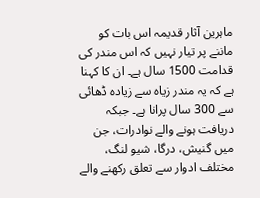ماہرین آثار قدیمہ اس بات کو ماننے پر تیار نہیں کہ اس مندر کی قدامت 1500 سال ہے۔ ان کا کہنا ہے کہ یہ مندر زیاہ سے زیادہ ڈھائی سے 300 سال پرانا ہے۔ جبکہ دریافت ہونے والے نوادرات، جن میں گنیش، درگا، شیو لنگ، مختلف ادوار سے تعلق رکھنے والے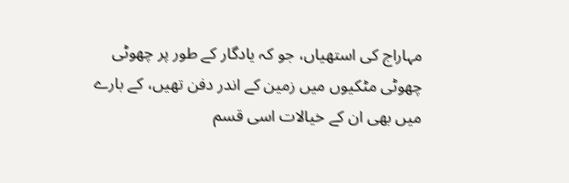مہاراج کی استھیاں، جو کہ یادگار کے طور پر چھوٹی چھوٹی مٹکیوں میں زمین کے اندر دفن تھیں، کے بارے میں بھی ان کے خیالات اسی قسم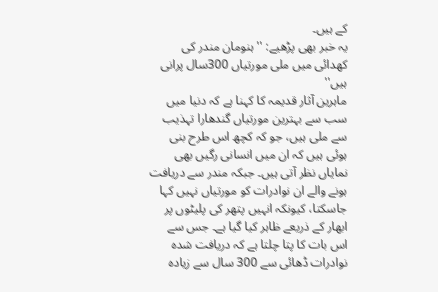کے ہیں۔
یہ خبر بھی پڑھیے: ''ہنومان مندر کی کھدائی میں ملی مورتیاں 300سال پرانی ہیں''
ماہرین آثار قدیمہ کا کہنا ہے کہ دنیا میں سب سے بہترین مورتیاں گندھارا تہذیب سے ملی ہیں، جو کہ کچھ اس طرح بنی ہوئی ہیں کہ ان میں انسانی رگیں بھی نمایاں نظر آتی ہیں۔ جبکہ مندر سے دریافت ہونے والے ان نوادرات کو مورتیاں نہیں کہا جاسکتا، کیونکہ انہیں پتھر کی پلیٹوں پر ابھار کے ذریعے ظاہر کیا گیا ہے۔ جس سے اس بات کا پتا چلتا ہے کہ دریافت شدہ نوادرات ڈھائی سے 300 سال سے زیادہ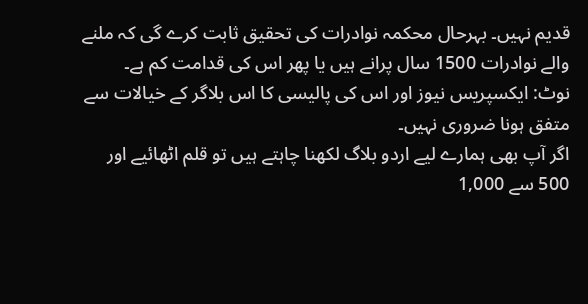قدیم نہیں۔ بہرحال محکمہ نوادرات کی تحقیق ثابت کرے گی کہ ملنے والے نوادرات 1500 سال پرانے ہیں یا پھر اس کی قدامت کم ہے۔
نوٹ: ایکسپریس نیوز اور اس کی پالیسی کا اس بلاگر کے خیالات سے متفق ہونا ضروری نہیں۔
اگر آپ بھی ہمارے لیے اردو بلاگ لکھنا چاہتے ہیں تو قلم اٹھائیے اور 500 سے 1,000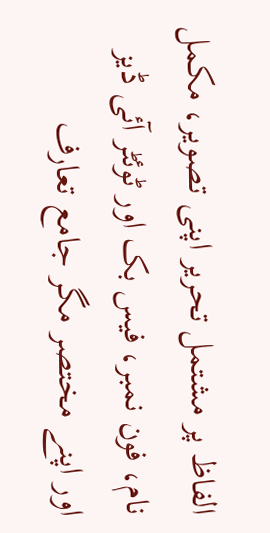الفاظ پر مشتمل تحریر اپنی تصویر، مکمل نام، فون نمبر، فیس بک اور ٹوئٹر آئی ڈیز اور اپنے مختصر مگر جامع تعارف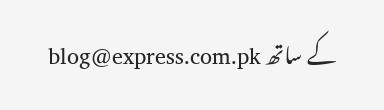کے ساتھ blog@express.com.pk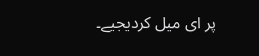پر ای میل کردیجیے۔